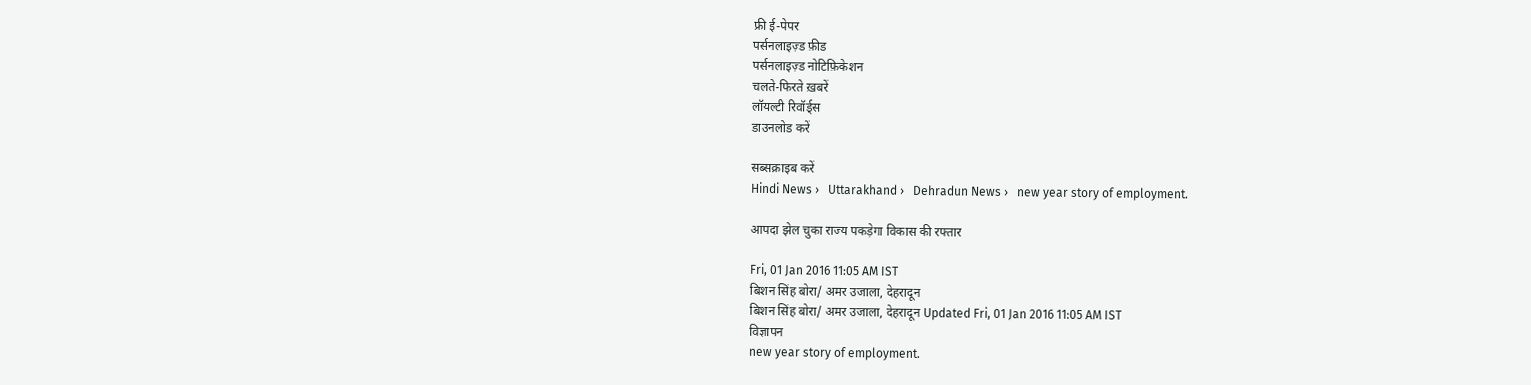फ्री ई-पेपर
पर्सनलाइज़्ड फ़ीड
पर्सनलाइज़्ड नोटिफ़िकेशन
चलते-फिरते ख़बरें
लॉयल्टी रिवॉर्ड्स
डाउनलोड करें

सब्सक्राइब करें
Hindi News ›   Uttarakhand ›   Dehradun News ›   new year story of employment.

आपदा झेल चुका राज्य पकड़ेगा विकास की रफ्तार

Fri, 01 Jan 2016 11:05 AM IST
बिशन सिंह बोरा/ अमर उजाला, देहरादून
बिशन सिंह बोरा/ अमर उजाला, देहरादून Updated Fri, 01 Jan 2016 11:05 AM IST
विज्ञापन
new year story of employment.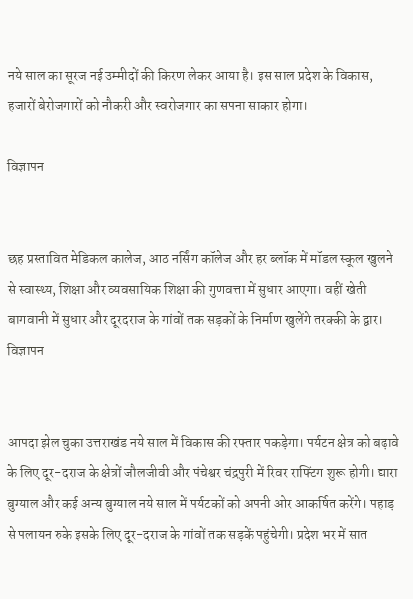नये साल का सूरज नई उम्मीदों की किरण लेकर आया है। इस साल प्रदेश के विकास, हजारों बेरोजगारों को नौकरी और स्वरोजगार का सपना साकार होगा।

विज्ञापन


छह प्रस्तावित मेडिकल कालेज, आठ नर्सिंग कॉलेज और हर ब्लॉक में मॉडल स्कूल खुलने से स्वास्थ्य, शिक्षा और व्यवसायिक शिक्षा की गुणवत्ता में सुधार आएगा। वहीं खेती बागवानी में सुधार और दूरदराज के गांवों तक सड़कों के निर्माण खुलेंगे तरक्की के द्वार।
विज्ञापन


आपदा झेल चुका उत्तराखंड नये साल में विकास की रफ्तार पकड़ेगा। पर्यटन क्षेत्र को बढ़ावे के लिए दूर-दराज के क्षेत्रों जौलजीवी और पंचेश्वर चंद्रपुरी में रिवर राफ्टिंग शुरू होगी। द्यारा बुग्याल और कई अन्य बुग्याल नये साल में पर्यटकों को अपनी ओर आकर्षित करेंगे। पहाड़ से पलायन रुके इसके लिए दूर-दराज के गांवों तक सड़कें पहुंचेगी। प्रदेश भर में सात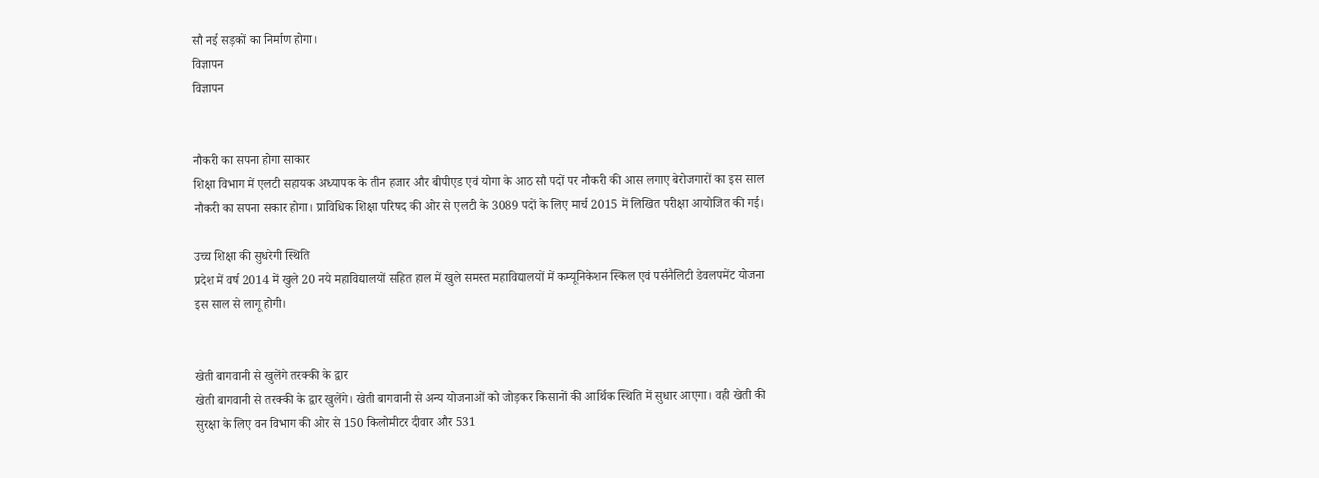सौ नई सड़कों का निर्माण होगा।
विज्ञापन
विज्ञापन


नौकरी का सपना होगा साकार
शिक्षा विभाग में एलटी सहायक अध्यापक के तीन हजार और बीपीएड एवं योगा के आठ सौ पदों पर नौकरी की आस लगाए बेरोजगारों का इस साल नौकरी का सपना सकार होगा। प्राविधिक शिक्षा परिषद की ओर से एलटी के 3089 पदों के लिए मार्च 2015 में लिखित परीक्षा आयोजित की गई।

उच्च शिक्षा की सुधरेगी स्थिति
प्रदेश में वर्ष 2014 में खुले 20 नये महाविद्यालयों सहित हाल में खुले समस्त महाविद्यालयों में कम्यूनिकेशन स्किल एवं पर्सनैलिटी डेवलपमेंट योजना इस साल से लागू होगी।


खेती बागवानी से खुलेंगे तरक्की के द्वार
खेती बागवानी से तरक्की के द्वार खुलेंगे। खेती बागवानी से अन्य योजनाओं को जोड़कर किसानों की आर्थिक स्थिति में सुधार आएगा। वही खेती की सुरक्षा के लिए वन विभाग की ओर से 150 किलोमीटर दीवार और 531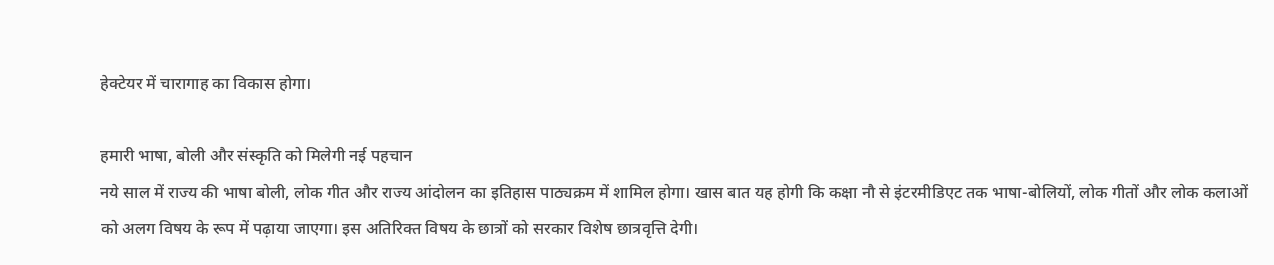हेक्टेयर में चारागाह का विकास होगा।

हमारी भाषा, बोली और संस्कृति को मिलेगी नई पहचान
नये साल में राज्य की भाषा बोली, लोक गीत और राज्य आंदोलन का इतिहास पाठ्यक्रम में शामिल होगा। खास बात यह होगी कि कक्षा नौ से इंटरमीडिएट तक भाषा-बोलियों, लोक गीतों और लोक कलाओं को अलग विषय के रूप में पढ़ाया जाएगा। इस अतिरिक्त विषय के छात्रों को सरकार विशेष छात्रवृत्ति देगी।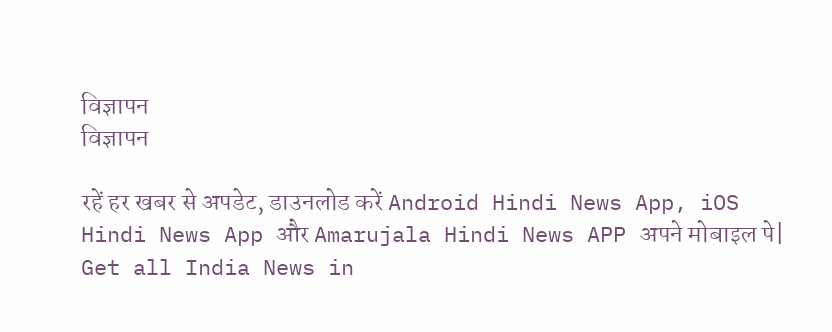विज्ञापन
विज्ञापन

रहें हर खबर से अपडेट, डाउनलोड करें Android Hindi News App, iOS Hindi News App और Amarujala Hindi News APP अपने मोबाइल पे|
Get all India News in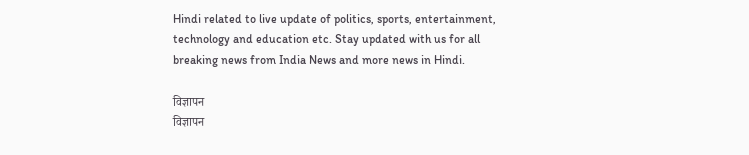Hindi related to live update of politics, sports, entertainment, technology and education etc. Stay updated with us for all breaking news from India News and more news in Hindi.

विज्ञापन
विज्ञापन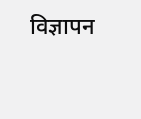विज्ञापन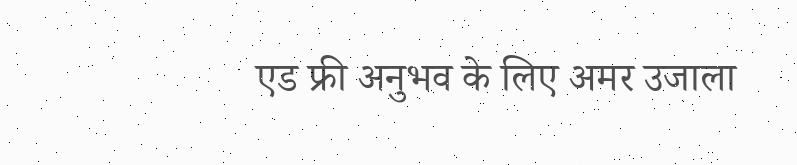एड फ्री अनुभव के लिए अमर उजाला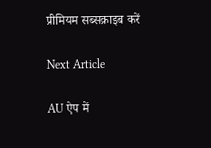प्रीमियम सब्सक्राइब करें

Next Article

AU ऐप में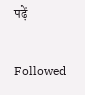पढ़ें

Followed